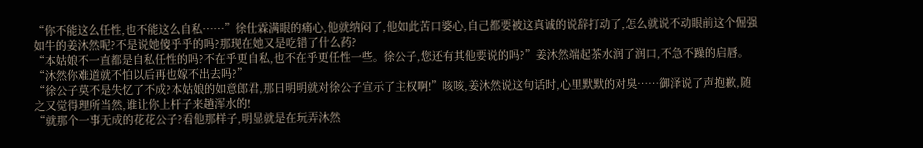“你不能这么任性,也不能这么自私……”徐仕霖满眼的痛心,他就纳闷了,他如此苦口婆心,自己都要被这真诚的说辞打动了,怎么就说不动眼前这个倔强如牛的姜沐然呢?不是说她傻乎乎的吗?那现在她又是吃错了什么药?
“本姑娘不一直都是自私任性的吗?不在乎更自私,也不在乎更任性一些。徐公子,您还有其他要说的吗?”姜沐然端起茶水润了润口,不急不躁的启唇。
“沐然你难道就不怕以后再也嫁不出去吗?”
“徐公子莫不是失忆了不成?本姑娘的如意郎君,那日明明就对徐公子宣示了主权啊!”咳咳,姜沐然说这句话时,心里默默的对臭……御泽说了声抱歉,随之又觉得理所当然,谁让你上杆子来趟浑水的!
“就那个一事无成的花花公子?看他那样子,明显就是在玩弄沐然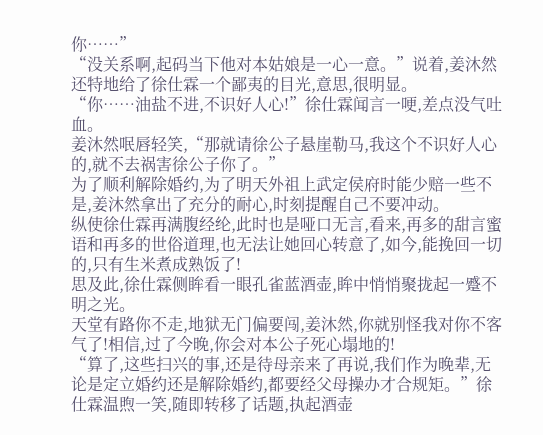你……”
“没关系啊,起码当下他对本姑娘是一心一意。”说着,姜沐然还特地给了徐仕霖一个鄙夷的目光,意思,很明显。
“你……油盐不进,不识好人心!”徐仕霖闻言一哽,差点没气吐血。
姜沐然呡唇轻笑,“那就请徐公子悬崖勒马,我这个不识好人心的,就不去祸害徐公子你了。”
为了顺利解除婚约,为了明天外祖上武定侯府时能少赔一些不是,姜沐然拿出了充分的耐心,时刻提醒自己不要冲动。
纵使徐仕霖再满腹经纶,此时也是哑口无言,看来,再多的甜言蜜语和再多的世俗道理,也无法让她回心转意了,如今,能挽回一切的,只有生米煮成熟饭了!
思及此,徐仕霖侧眸看一眼孔雀蓝酒壶,眸中悄悄聚拢起一蹙不明之光。
天堂有路你不走,地狱无门偏要闯,姜沐然,你就别怪我对你不客气了!相信,过了今晚,你会对本公子死心塌地的!
“算了,这些扫兴的事,还是待母亲来了再说,我们作为晚辈,无论是定立婚约还是解除婚约,都要经父母操办才合规矩。”徐仕霖温煦一笑,随即转移了话题,执起酒壶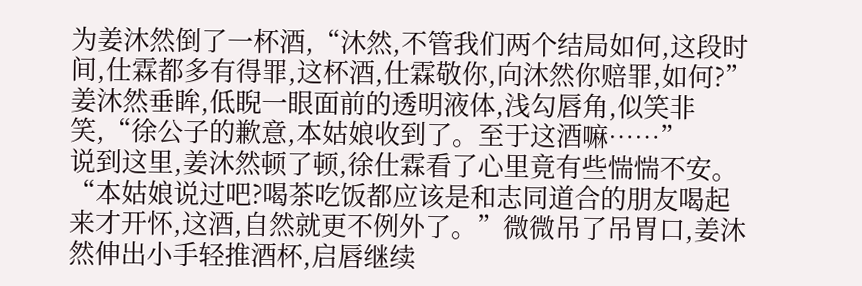为姜沐然倒了一杯酒,“沐然,不管我们两个结局如何,这段时间,仕霖都多有得罪,这杯酒,仕霖敬你,向沐然你赔罪,如何?”
姜沐然垂眸,低睨一眼面前的透明液体,浅勾唇角,似笑非笑,“徐公子的歉意,本姑娘收到了。至于这酒嘛……”
说到这里,姜沐然顿了顿,徐仕霖看了心里竟有些惴惴不安。
“本姑娘说过吧?喝茶吃饭都应该是和志同道合的朋友喝起来才开怀,这酒,自然就更不例外了。”微微吊了吊胃口,姜沐然伸出小手轻推酒杯,启唇继续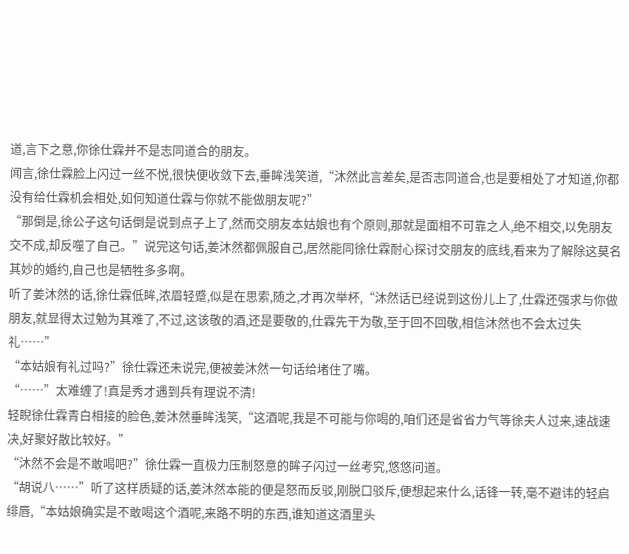道,言下之意,你徐仕霖并不是志同道合的朋友。
闻言,徐仕霖脸上闪过一丝不悦,很快便收敛下去,垂眸浅笑道,“沐然此言差矣,是否志同道合,也是要相处了才知道,你都没有给仕霖机会相处,如何知道仕霖与你就不能做朋友呢?”
“那倒是,徐公子这句话倒是说到点子上了,然而交朋友本姑娘也有个原则,那就是面相不可靠之人,绝不相交,以免朋友交不成,却反噬了自己。”说完这句话,姜沐然都佩服自己,居然能同徐仕霖耐心探讨交朋友的底线,看来为了解除这莫名其妙的婚约,自己也是牺牲多多啊。
听了姜沐然的话,徐仕霖低眸,浓眉轻蹙,似是在思索,随之,才再次举杯,“沐然话已经说到这份儿上了,仕霖还强求与你做朋友,就显得太过勉为其难了,不过,这该敬的酒,还是要敬的,仕霖先干为敬,至于回不回敬,相信沐然也不会太过失礼……”
“本姑娘有礼过吗?”徐仕霖还未说完,便被姜沐然一句话给堵住了嘴。
“……”太难缠了!真是秀才遇到兵有理说不清!
轻睨徐仕霖青白相接的脸色,姜沐然垂眸浅笑,“这酒呢,我是不可能与你喝的,咱们还是省省力气等徐夫人过来,速战速决,好聚好散比较好。”
“沐然不会是不敢喝吧?”徐仕霖一直极力压制怒意的眸子闪过一丝考究,悠悠问道。
“胡说八……”听了这样质疑的话,姜沐然本能的便是怒而反驳,刚脱口驳斥,便想起来什么,话锋一转,毫不避讳的轻启绯唇,“本姑娘确实是不敢喝这个酒呢,来路不明的东西,谁知道这酒里头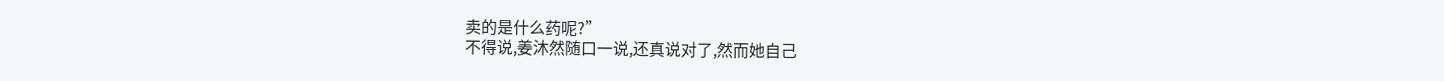卖的是什么药呢?”
不得说,姜沐然随口一说,还真说对了,然而她自己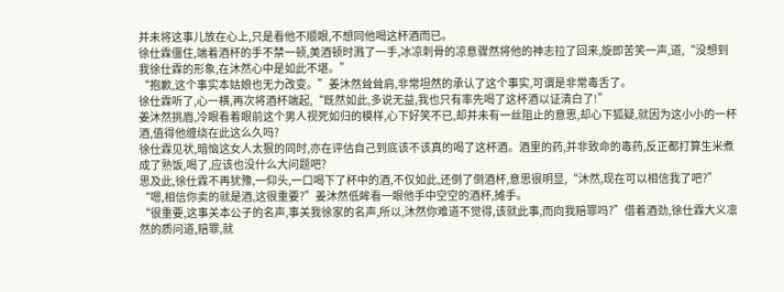并未将这事儿放在心上,只是看他不顺眼,不想同他喝这杯酒而已。
徐仕霖僵住,端着酒杯的手不禁一顿,美酒顿时溅了一手,冰凉刺骨的凉意骤然将他的神志拉了回来,旋即苦笑一声,道,“没想到我徐仕霖的形象,在沐然心中是如此不堪。”
“抱歉,这个事实本姑娘也无力改变。”姜沐然耸耸肩,非常坦然的承认了这个事实,可谓是非常毒舌了。
徐仕霖听了,心一横,再次将酒杯端起,“既然如此,多说无益,我也只有率先喝了这杯酒以证清白了!”
姜沐然挑眉,冷眼看着眼前这个男人视死如归的模样,心下好笑不已,却并未有一丝阻止的意思,却心下狐疑,就因为这小小的一杯酒,值得他缠绕在此这么久吗?
徐仕霖见状,暗恼这女人太狠的同时,亦在评估自己到底该不该真的喝了这杯酒。酒里的药,并非致命的毒药,反正都打算生米煮成了熟饭,喝了,应该也没什么大问题吧?
思及此,徐仕霖不再犹豫,一仰头,一口喝下了杯中的酒,不仅如此,还倒了倒酒杯,意思很明显,“沐然,现在可以相信我了吧?”
“嗯,相信你卖的就是酒,这很重要?”姜沐然低眸看一眼他手中空空的酒杯,摊手。
“很重要,这事关本公子的名声,事关我徐家的名声,所以,沐然你难道不觉得,该就此事,而向我赔罪吗?”借着酒劲,徐仕霖大义凛然的质问道,赔罪,就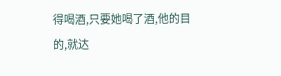得喝酒,只要她喝了酒,他的目的,就达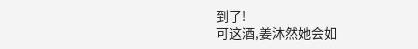到了!
可这酒,姜沐然她会如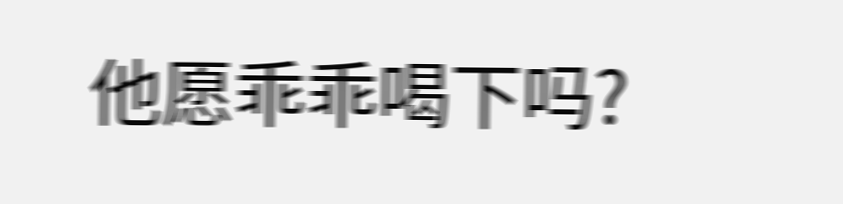他愿乖乖喝下吗?